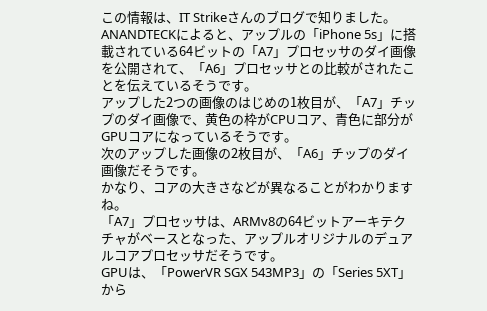この情報は、IT Strikeさんのブログで知りました。
ANANDTECKによると、アップルの「iPhone 5s」に搭載されている64ビットの「A7」プロセッサのダイ画像を公開されて、「A6」プロセッサとの比較がされたことを伝えているそうです。
アップした2つの画像のはじめの1枚目が、「A7」チップのダイ画像で、黄色の枠がCPUコア、青色に部分がGPUコアになっているそうです。
次のアップした画像の2枚目が、「A6」チップのダイ画像だそうです。
かなり、コアの大きさなどが異なることがわかりますね。
「A7」プロセッサは、ARMv8の64ビットアーキテクチャがベースとなった、アップルオリジナルのデュアルコアプロセッサだそうです。
GPUは、「PowerVR SGX 543MP3」の「Series 5XT」から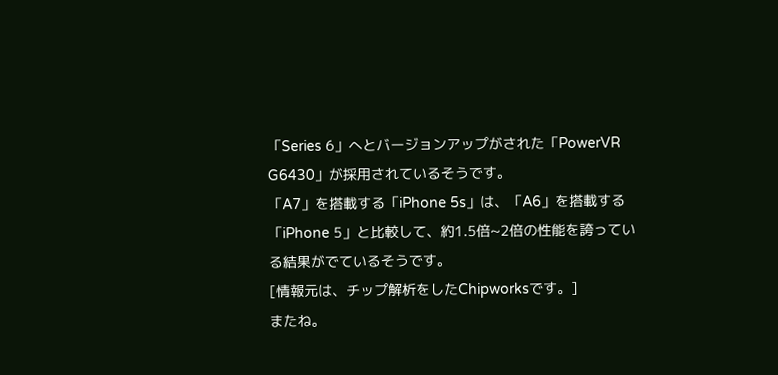「Series 6」へとバージョンアップがされた「PowerVR G6430」が採用されているそうです。
「A7」を搭載する「iPhone 5s」は、「A6」を搭載する「iPhone 5」と比較して、約1.5倍~2倍の性能を誇っている結果がでているそうです。
[情報元は、チップ解析をしたChipworksです。]
またね。